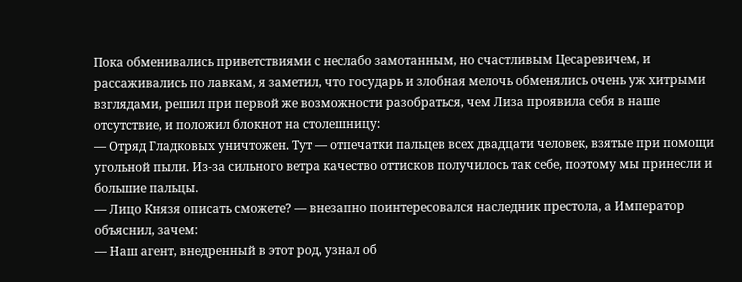Пока обменивались приветствиями с неслабо замотанным, но счастливым Цесаревичем, и рассаживались по лавкам, я заметил, что государь и злобная мелочь обменялись очень уж хитрыми взглядами, решил при первой же возможности разобраться, чем Лиза проявила себя в наше отсутствие, и положил блокнот на столешницу:
— Отряд Гладковых уничтожен. Тут — отпечатки пальцев всех двадцати человек, взятые при помощи угольной пыли. Из-за сильного ветра качество оттисков получилось так себе, поэтому мы принесли и большие пальцы.
— Лицо Князя описать сможете? — внезапно поинтересовался наследник престола, а Император объяснил, зачем:
— Наш агент, внедренный в этот род, узнал об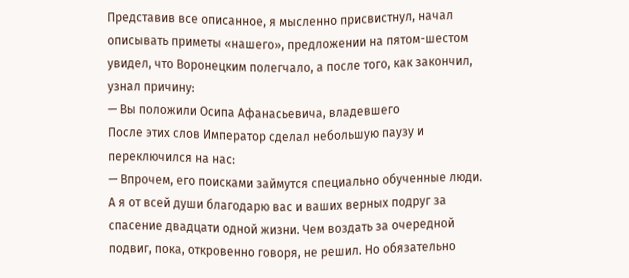Представив все описанное, я мысленно присвистнул, начал описывать приметы «нашего», предложении на пятом-шестом увидел, что Воронецким полегчало, а после того, как закончил, узнал причину:
— Вы положили Осипа Афанасьевича, владевшего
После этих слов Император сделал небольшую паузу и переключился на нас:
— Впрочем, его поисками займутся специально обученные люди. А я от всей души благодарю вас и ваших верных подруг за спасение двадцати одной жизни. Чем воздать за очередной подвиг, пока, откровенно говоря, не решил. Но обязательно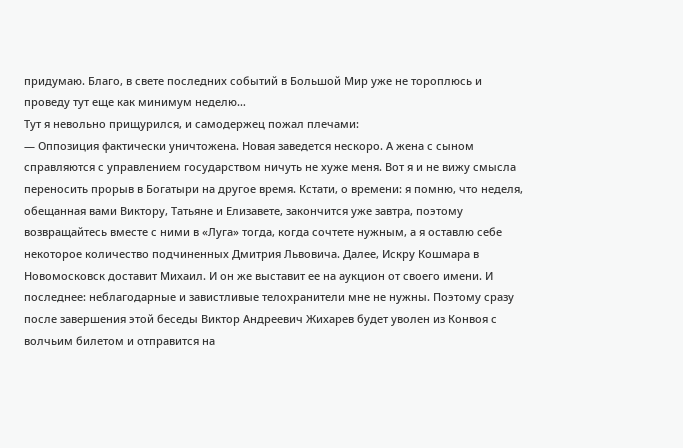придумаю. Благо, в свете последних событий в Большой Мир уже не тороплюсь и проведу тут еще как минимум неделю…
Тут я невольно прищурился, и самодержец пожал плечами:
— Оппозиция фактически уничтожена. Новая заведется нескоро. А жена с сыном справляются с управлением государством ничуть не хуже меня. Вот я и не вижу смысла переносить прорыв в Богатыри на другое время. Кстати, о времени: я помню, что неделя, обещанная вами Виктору, Татьяне и Елизавете, закончится уже завтра, поэтому возвращайтесь вместе с ними в «Луга» тогда, когда сочтете нужным, а я оставлю себе некоторое количество подчиненных Дмитрия Львовича. Далее, Искру Кошмара в Новомосковск доставит Михаил. И он же выставит ее на аукцион от своего имени. И последнее: неблагодарные и завистливые телохранители мне не нужны. Поэтому сразу после завершения этой беседы Виктор Андреевич Жихарев будет уволен из Конвоя с волчьим билетом и отправится на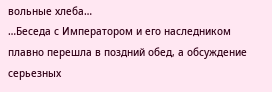вольные хлеба…
…Беседа с Императором и его наследником плавно перешла в поздний обед, а обсуждение серьезных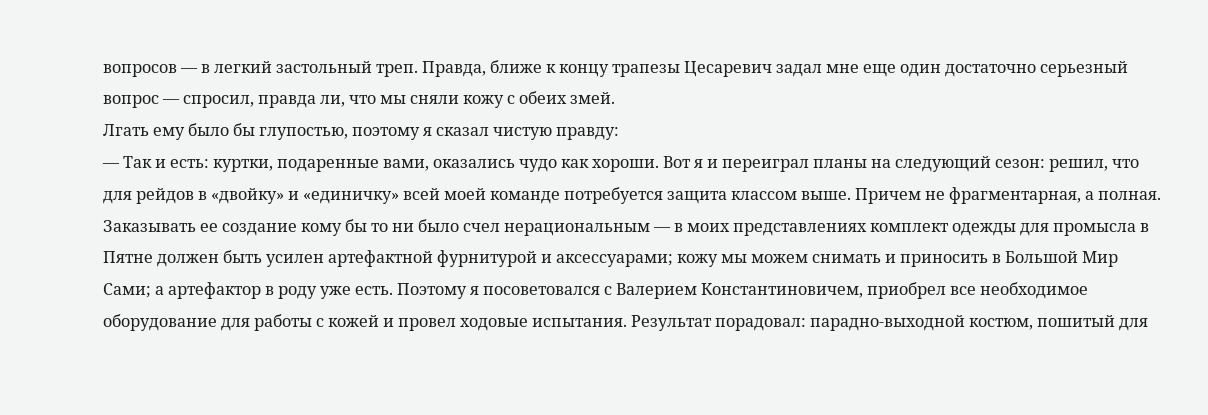вопросов — в легкий застольный треп. Правда, ближе к концу трапезы Цесаревич задал мне еще один достаточно серьезный вопрос — спросил, правда ли, что мы сняли кожу с обеих змей.
Лгать ему было бы глупостью, поэтому я сказал чистую правду:
— Так и есть: куртки, подаренные вами, оказались чудо как хороши. Вот я и переиграл планы на следующий сезон: решил, что для рейдов в «двойку» и «единичку» всей моей команде потребуется защита классом выше. Причем не фрагментарная, а полная. Заказывать ее создание кому бы то ни было счел нерациональным — в моих представлениях комплект одежды для промысла в Пятне должен быть усилен артефактной фурнитурой и аксессуарами; кожу мы можем снимать и приносить в Большой Мир Сами; а артефактор в роду уже есть. Поэтому я посоветовался с Валерием Константиновичем, приобрел все необходимое оборудование для работы с кожей и провел ходовые испытания. Результат порадовал: парадно-выходной костюм, пошитый для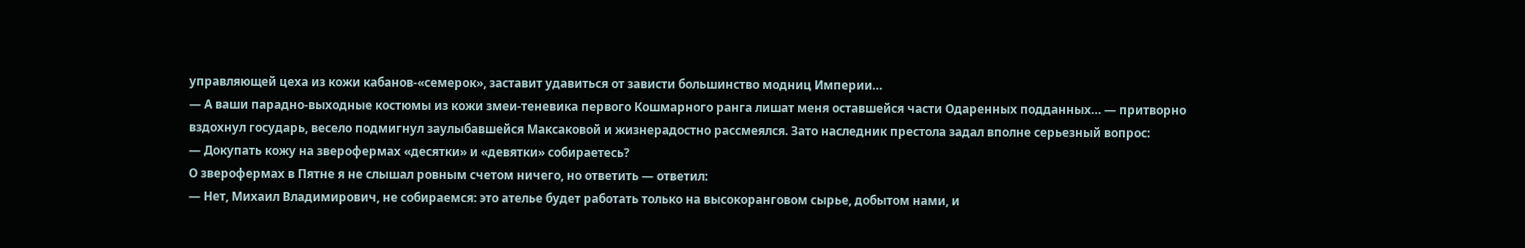управляющей цеха из кожи кабанов-«семерок», заставит удавиться от зависти большинство модниц Империи…
— А ваши парадно-выходные костюмы из кожи змеи-теневика первого Кошмарного ранга лишат меня оставшейся части Одаренных подданных… — притворно вздохнул государь, весело подмигнул заулыбавшейся Максаковой и жизнерадостно рассмеялся. Зато наследник престола задал вполне серьезный вопрос:
— Докупать кожу на зверофермах «десятки» и «девятки» собираетесь?
О зверофермах в Пятне я не слышал ровным счетом ничего, но ответить — ответил:
— Нет, Михаил Владимирович, не собираемся: это ателье будет работать только на высокоранговом сырье, добытом нами, и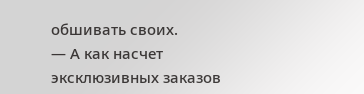обшивать своих.
— А как насчет эксклюзивных заказов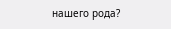нашего рода?